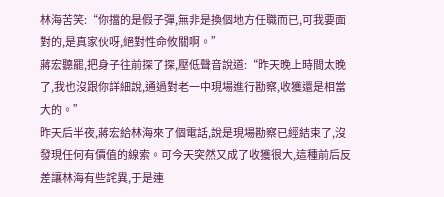林海苦笑:“你擋的是假子彈,無非是換個地方任職而已,可我要面對的,是真家伙呀,絕對性命攸關啊。”
蔣宏聽罷,把身子往前探了探,壓低聲音說道:“昨天晚上時間太晚了,我也沒跟你詳細說,通過對老一中現場進行勘察,收獲還是相當大的。”
昨天后半夜,蔣宏給林海來了個電話,說是現場勘察已經結束了,沒發現任何有價值的線索。可今天突然又成了收獲很大,這種前后反差讓林海有些詫異,于是連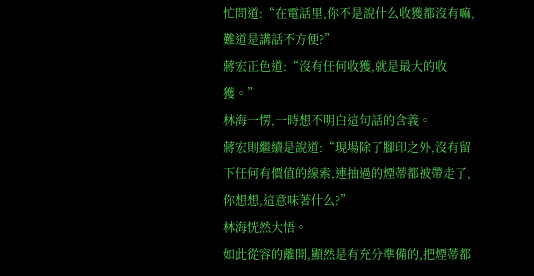忙問道:“在電話里,你不是說什么收獲都沒有嘛,難道是講話不方便?”
蔣宏正色道:“沒有任何收獲,就是最大的收獲。”
林海一愣,一時想不明白這句話的含義。
蔣宏則繼續是說道:“現場除了腳印之外,沒有留下任何有價值的線索,連抽過的煙蒂都被帶走了,你想想,這意味著什么?”
林海恍然大悟。
如此從容的離開,顯然是有充分準備的,把煙蒂都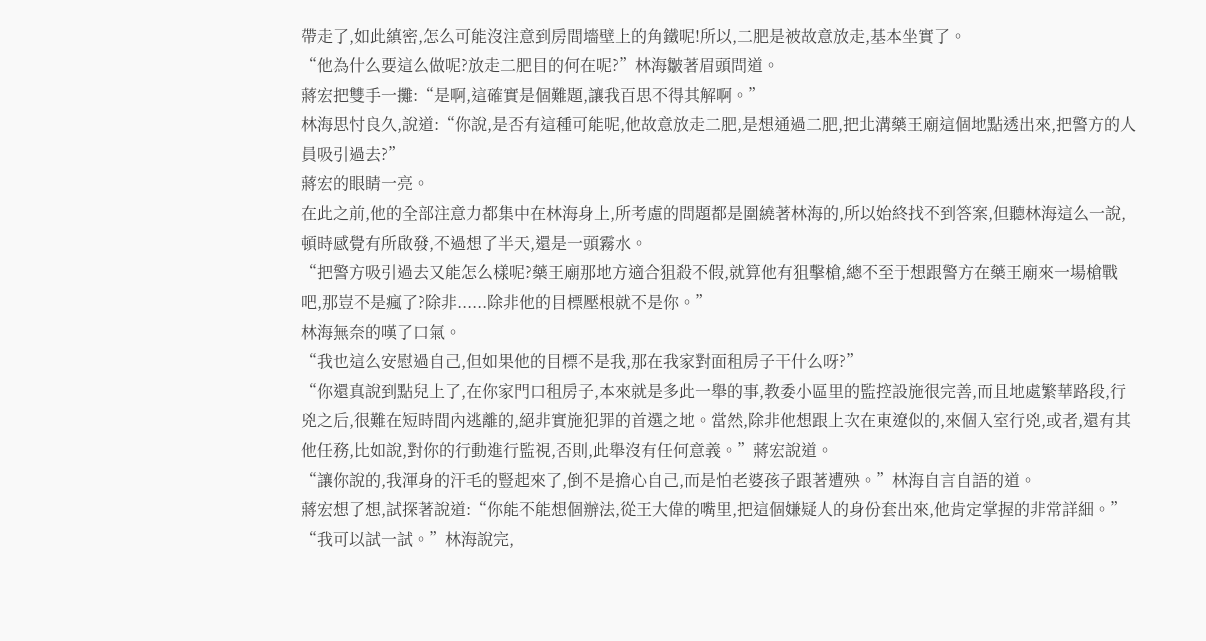帶走了,如此縝密,怎么可能沒注意到房間墻壁上的角鐵呢!所以,二肥是被故意放走,基本坐實了。
“他為什么要這么做呢?放走二肥目的何在呢?”林海皺著眉頭問道。
蔣宏把雙手一攤:“是啊,這確實是個難題,讓我百思不得其解啊。”
林海思忖良久,說道:“你說,是否有這種可能呢,他故意放走二肥,是想通過二肥,把北溝藥王廟這個地點透出來,把警方的人員吸引過去?”
蔣宏的眼睛一亮。
在此之前,他的全部注意力都集中在林海身上,所考慮的問題都是圍繞著林海的,所以始終找不到答案,但聽林海這么一說,頓時感覺有所啟發,不過想了半天,還是一頭霧水。
“把警方吸引過去又能怎么樣呢?藥王廟那地方適合狙殺不假,就算他有狙擊槍,總不至于想跟警方在藥王廟來一場槍戰吧,那豈不是瘋了?除非......除非他的目標壓根就不是你。”
林海無奈的嘆了口氣。
“我也這么安慰過自己,但如果他的目標不是我,那在我家對面租房子干什么呀?”
“你還真說到點兒上了,在你家門口租房子,本來就是多此一舉的事,教委小區里的監控設施很完善,而且地處繁華路段,行兇之后,很難在短時間內逃離的,絕非實施犯罪的首選之地。當然,除非他想跟上次在東遼似的,來個入室行兇,或者,還有其他任務,比如說,對你的行動進行監視,否則,此舉沒有任何意義。”蔣宏說道。
“讓你說的,我渾身的汗毛的豎起來了,倒不是擔心自己,而是怕老婆孩子跟著遭殃。”林海自言自語的道。
蔣宏想了想,試探著說道:“你能不能想個辦法,從王大偉的嘴里,把這個嫌疑人的身份套出來,他肯定掌握的非常詳細。”
“我可以試一試。”林海說完,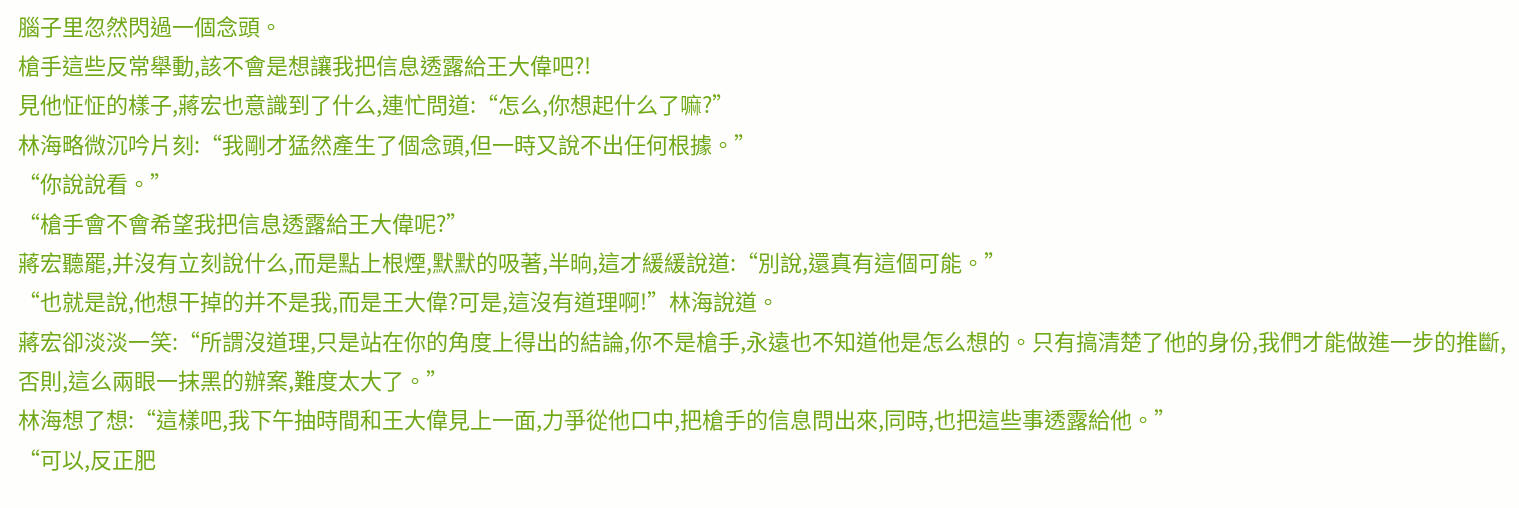腦子里忽然閃過一個念頭。
槍手這些反常舉動,該不會是想讓我把信息透露給王大偉吧?!
見他怔怔的樣子,蔣宏也意識到了什么,連忙問道:“怎么,你想起什么了嘛?”
林海略微沉吟片刻:“我剛才猛然產生了個念頭,但一時又說不出任何根據。”
“你說說看。”
“槍手會不會希望我把信息透露給王大偉呢?”
蔣宏聽罷,并沒有立刻說什么,而是點上根煙,默默的吸著,半晌,這才緩緩說道:“別說,還真有這個可能。”
“也就是說,他想干掉的并不是我,而是王大偉?可是,這沒有道理啊!”林海說道。
蔣宏卻淡淡一笑:“所謂沒道理,只是站在你的角度上得出的結論,你不是槍手,永遠也不知道他是怎么想的。只有搞清楚了他的身份,我們才能做進一步的推斷,否則,這么兩眼一抹黑的辦案,難度太大了。”
林海想了想:“這樣吧,我下午抽時間和王大偉見上一面,力爭從他口中,把槍手的信息問出來,同時,也把這些事透露給他。”
“可以,反正肥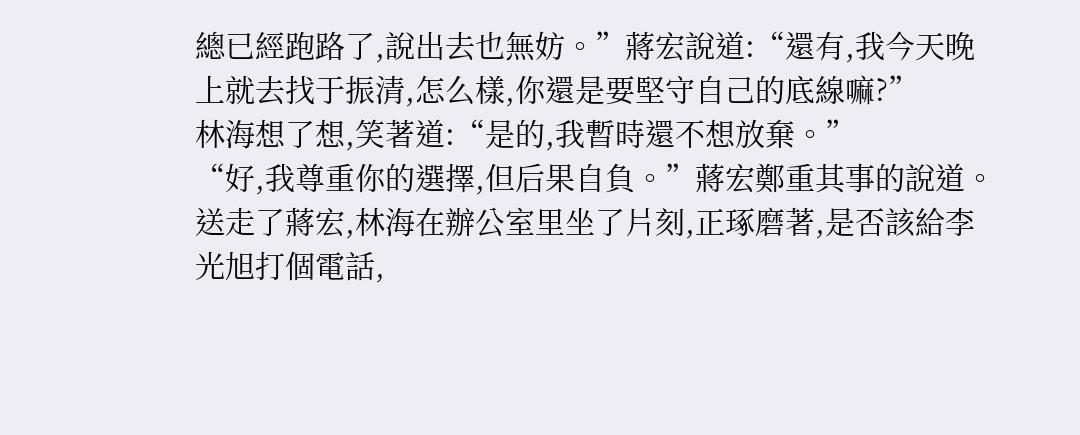總已經跑路了,說出去也無妨。”蔣宏說道:“還有,我今天晚上就去找于振清,怎么樣,你還是要堅守自己的底線嘛?”
林海想了想,笑著道:“是的,我暫時還不想放棄。”
“好,我尊重你的選擇,但后果自負。”蔣宏鄭重其事的說道。
送走了蔣宏,林海在辦公室里坐了片刻,正琢磨著,是否該給李光旭打個電話,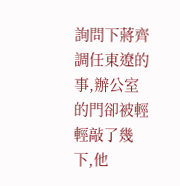詢問下蔣齊調任東遼的事,辦公室的門卻被輕輕敲了幾下,他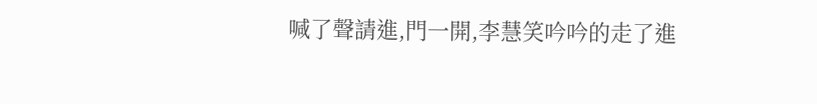喊了聲請進,門一開,李慧笑吟吟的走了進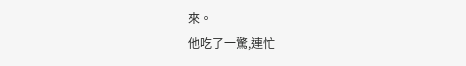來。
他吃了一驚,連忙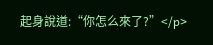起身說道:“你怎么來了?”</p>